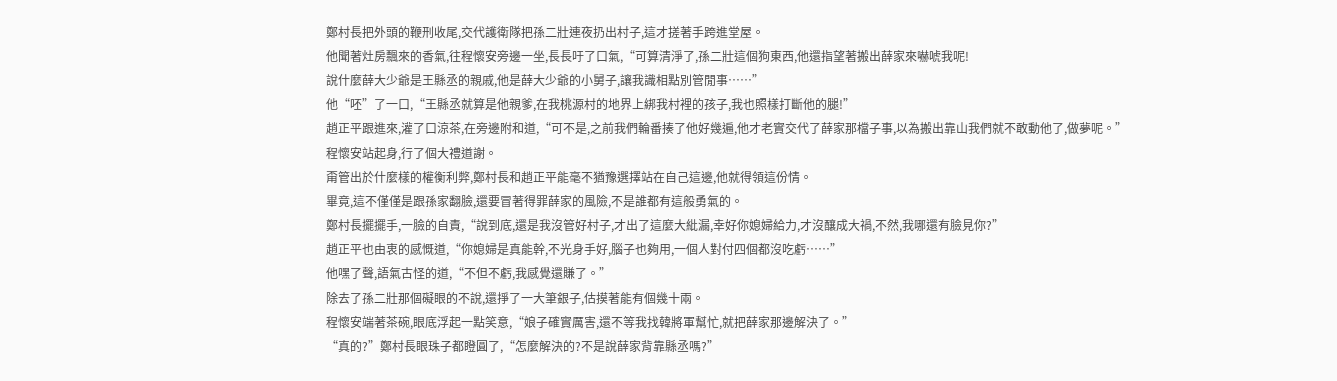鄭村長把外頭的鞭刑收尾,交代護衛隊把孫二壯連夜扔出村子,這才搓著手跨進堂屋。
他聞著灶房飄來的香氣,往程懷安旁邊一坐,長長吁了口氣,“可算清淨了,孫二壯這個狗東西,他還指望著搬出薛家來嚇唬我呢!
說什麼薛大少爺是王縣丞的親戚,他是薛大少爺的小舅子,讓我識相點別管閒事……”
他“呸”了一口,“王縣丞就算是他親爹,在我桃源村的地界上綁我村裡的孩子,我也照樣打斷他的腿!”
趙正平跟進來,灌了口涼茶,在旁邊附和道,“可不是,之前我們輪番揍了他好幾遍,他才老實交代了薛家那檔子事,以為搬出靠山我們就不敢動他了,做夢呢。”
程懷安站起身,行了個大禮道謝。
甭管出於什麼樣的權衡利弊,鄭村長和趙正平能毫不猶豫選擇站在自己這邊,他就得領這份情。
畢竟,這不僅僅是跟孫家翻臉,還要冒著得罪薛家的風險,不是誰都有這般勇氣的。
鄭村長擺擺手,一臉的自責,“說到底,還是我沒管好村子,才出了這麼大紕漏,幸好你媳婦給力,才沒釀成大禍,不然,我哪還有臉見你?”
趙正平也由衷的感慨道,“你媳婦是真能幹,不光身手好,腦子也夠用,一個人對付四個都沒吃虧……”
他嘿了聲,語氣古怪的道,“不但不虧,我感覺還賺了。”
除去了孫二壯那個礙眼的不說,還掙了一大筆銀子,估摸著能有個幾十兩。
程懷安端著茶碗,眼底浮起一點笑意,“娘子確實厲害,還不等我找韓將軍幫忙,就把薛家那邊解決了。”
“真的?”鄭村長眼珠子都瞪圓了,“怎麼解決的?不是說薛家背靠縣丞嗎?”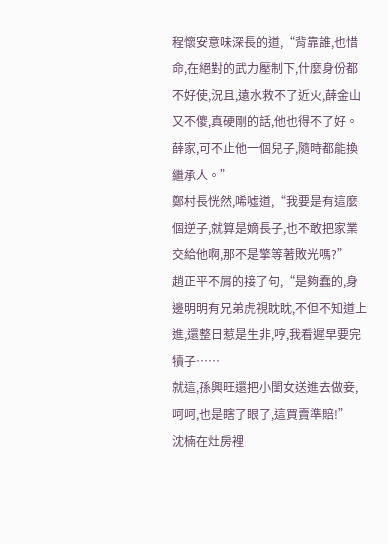程懷安意味深長的道,“背靠誰,也惜命,在絕對的武力壓制下,什麼身份都不好使,況且,遠水救不了近火,薛金山又不傻,真硬剛的話,他也得不了好。
薛家,可不止他一個兒子,隨時都能換繼承人。”
鄭村長恍然,唏噓道,“我要是有這麼個逆子,就算是嫡長子,也不敢把家業交給他啊,那不是擎等著敗光嗎?”
趙正平不屑的接了句,“是夠蠢的,身邊明明有兄弟虎視眈眈,不但不知道上進,還整日惹是生非,哼,我看遲早要完犢子……
就這,孫興旺還把小閨女送進去做妾,呵呵,也是瞎了眼了,這買賣準賠!”
沈楠在灶房裡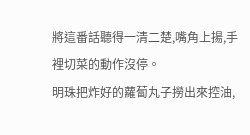將這番話聽得一清二楚,嘴角上揚,手裡切菜的動作沒停。
明珠把炸好的蘿蔔丸子撈出來控油,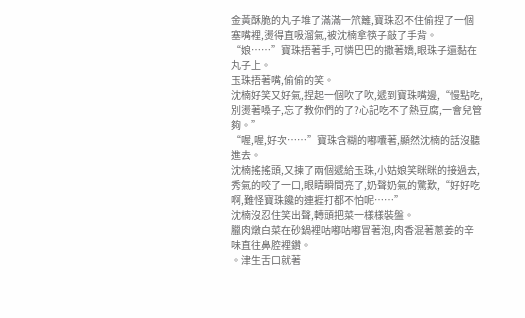金黃酥脆的丸子堆了滿滿一笊籬,寶珠忍不住偷捏了一個塞嘴裡,燙得直吸溜氣,被沈楠拿筷子敲了手背。
“娘……”寶珠捂著手,可憐巴巴的撒著嬌,眼珠子還黏在丸子上。
玉珠捂著嘴,偷偷的笑。
沈楠好笑又好氣,捏起一個吹了吹,遞到寶珠嘴邊,“慢點吃,別燙著嗓子,忘了教你們的了?心記吃不了熱豆腐,一會兒管夠。”
“喔,喔,好次……”寶珠含糊的嘟囔著,顯然沈楠的話沒聽進去。
沈楠搖搖頭,又揀了兩個遞給玉珠,小姑娘笑眯眯的接過去,秀氣的咬了一口,眼睛瞬間亮了,奶聲奶氣的驚歎,“好好吃啊,難怪寶珠饞的連捱打都不怕呢……”
沈楠沒忍住笑出聲,轉頭把菜一樣樣裝盤。
臘肉燉白菜在砂鍋裡咕嘟咕嘟冒著泡,肉香混著蔥姜的辛味直往鼻腔裡鑽。
。津生舌口就著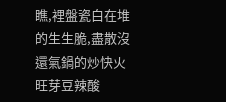瞧,裡盤瓷白在堆的生生脆,盡散沒還氣鍋的炒快火旺芽豆辣酸